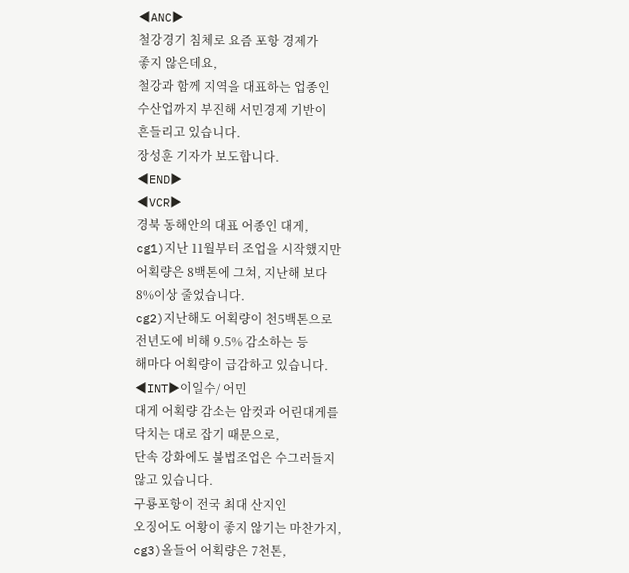◀ANC▶
철강경기 침체로 요즘 포항 경제가
좋지 않은데요,
철강과 함께 지역을 대표하는 업종인
수산업까지 부진해 서민경제 기반이
흔들리고 있습니다.
장성훈 기자가 보도합니다.
◀END▶
◀VCR▶
경북 동해안의 대표 어종인 대게,
cg1)지난 11월부터 조업을 시작했지만
어획량은 8백톤에 그쳐, 지난해 보다
8%이상 줄었습니다.
cg2)지난해도 어획량이 천5백톤으로
전년도에 비해 9.5% 감소하는 등
해마다 어획량이 급감하고 있습니다.
◀INT▶이일수/ 어민
대게 어획량 감소는 암컷과 어린대게를
닥치는 대로 잡기 때문으로,
단속 강화에도 불법조업은 수그러들지
않고 있습니다.
구룡포항이 전국 최대 산지인
오징어도 어황이 좋지 않기는 마찬가지,
cg3)올들어 어획량은 7천톤,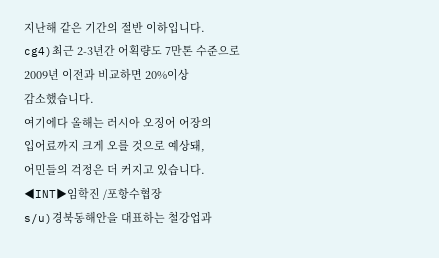지난해 같은 기간의 절반 이하입니다.
cg4)최근 2-3년간 어획량도 7만톤 수준으로
2009년 이전과 비교하면 20%이상
감소했습니다.
여기에다 올해는 러시아 오징어 어장의
입어료까지 크게 오를 것으로 예상돼,
어민들의 걱정은 더 커지고 있습니다.
◀INT▶임학진 /포항수협장
s/u)경북동해안을 대표하는 철강업과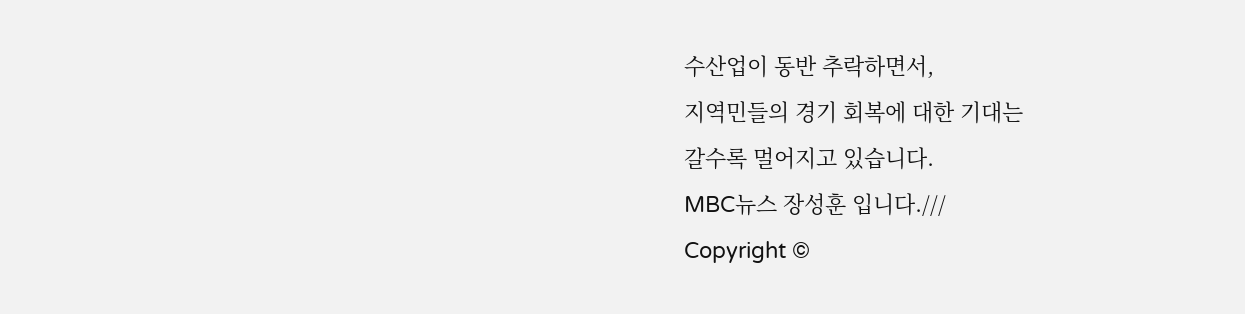수산업이 동반 추락하면서,
지역민들의 경기 회복에 대한 기대는
갈수록 멀어지고 있습니다.
MBC뉴스 장성훈 입니다.///
Copyright ©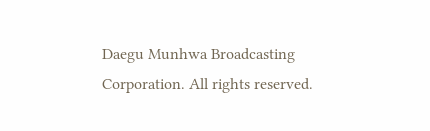Daegu Munhwa Broadcasting Corporation. All rights reserved.